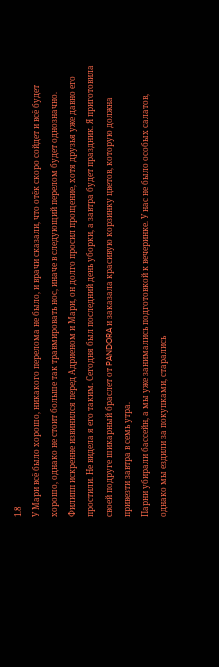1.8
У Мари всё было хорошо, никакого перелома не было, и врачи сказали, что отёк скоро сойдет и всё будет хорошо, однако не стоит больше так травмировать нос, иначе в следующий перелом будет однозначно. Филипп искренне извинился перед Адриеном и Мари, он долго просил прощение, хотя друзья уже давно его простили. Не видела я его таким. Сегодня был последний день уборки, а завтра будет праздник. Я приготовила своей подруге шикарный браслет от PANDORA и заказала красивую корзинку цветов, которую должна привезти завтра в семь утра.
Парни убирали бассейн, а мы уже занимались подготовкой к вечеринке. У нас не было особых салатов, однако мы ездили за покупками, старались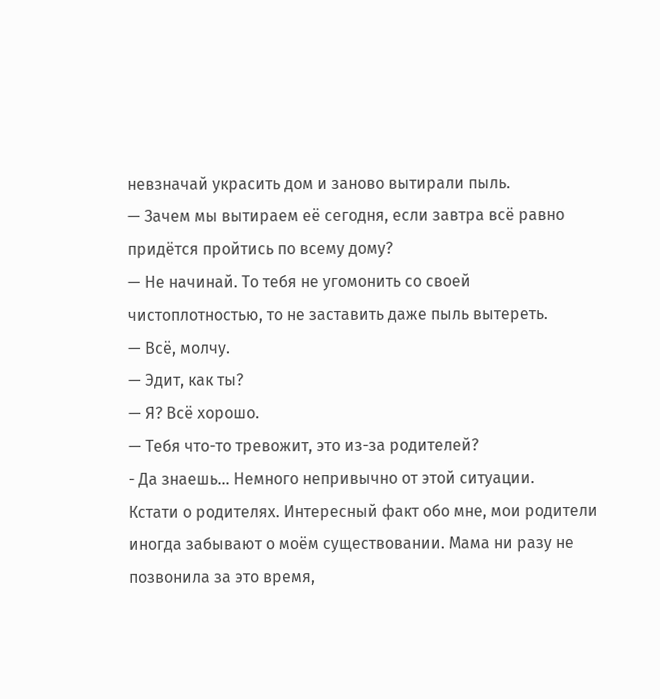невзначай украсить дом и заново вытирали пыль.
— Зачем мы вытираем её сегодня, если завтра всё равно придётся пройтись по всему дому?
— Не начинай. То тебя не угомонить со своей чистоплотностью, то не заставить даже пыль вытереть.
— Всё, молчу.
— Эдит, как ты?
— Я? Всё хорошо.
— Тебя что-то тревожит, это из-за родителей?
- Да знаешь... Немного непривычно от этой ситуации.
Кстати о родителях. Интересный факт обо мне, мои родители иногда забывают о моём существовании. Мама ни разу не позвонила за это время,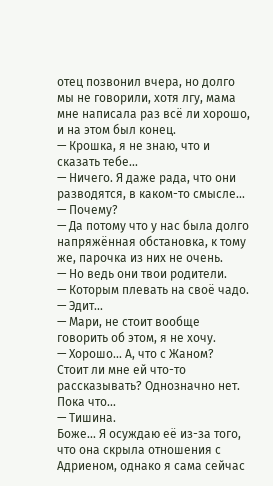отец позвонил вчера, но долго мы не говорили, хотя лгу, мама мне написала раз всё ли хорошо, и на этом был конец.
— Крошка, я не знаю, что и сказать тебе...
— Ничего. Я даже рада, что они разводятся, в каком-то смысле...
— Почему?
— Да потому что у нас была долго напряжённая обстановка, к тому же, парочка из них не очень.
— Но ведь они твои родители.
— Которым плевать на своё чадо.
— Эдит...
— Мари, не стоит вообще говорить об этом, я не хочу.
— Хорошо... А, что с Жаном?
Стоит ли мне ей что-то рассказывать? Однозначно нет. Пока что...
— Тишина.
Боже... Я осуждаю её из-за того, что она скрыла отношения с Адриеном, однако я сама сейчас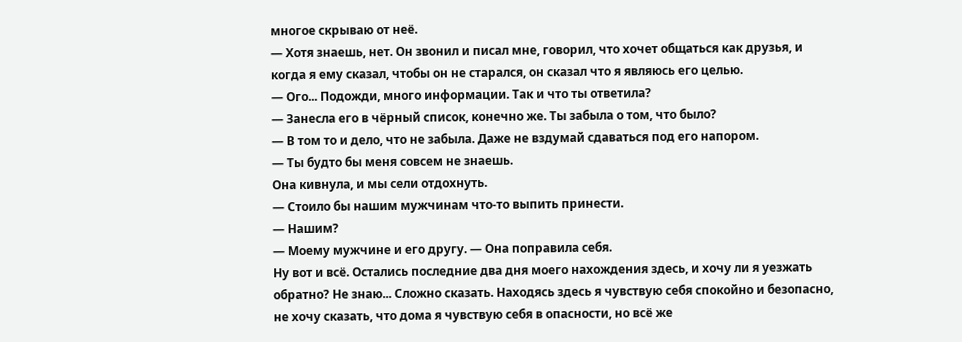многое скрываю от неё.
— Хотя знаешь, нет. Он звонил и писал мне, говорил, что хочет общаться как друзья, и когда я ему сказал, чтобы он не старался, он сказал что я являюсь его целью.
— Ого... Подожди, много информации. Так и что ты ответила?
— Занесла его в чёрный список, конечно же. Ты забыла о том, что было?
— В том то и дело, что не забыла. Даже не вздумай сдаваться под его напором.
— Ты будто бы меня совсем не знаешь.
Она кивнула, и мы сели отдохнуть.
— Стоило бы нашим мужчинам что-то выпить принести.
— Нашим?
— Моему мужчине и его другу. — Она поправила себя.
Ну вот и всё. Остались последние два дня моего нахождения здесь, и хочу ли я уезжать обратно? Не знаю... Сложно сказать. Находясь здесь я чувствую себя спокойно и безопасно, не хочу сказать, что дома я чувствую себя в опасности, но всё же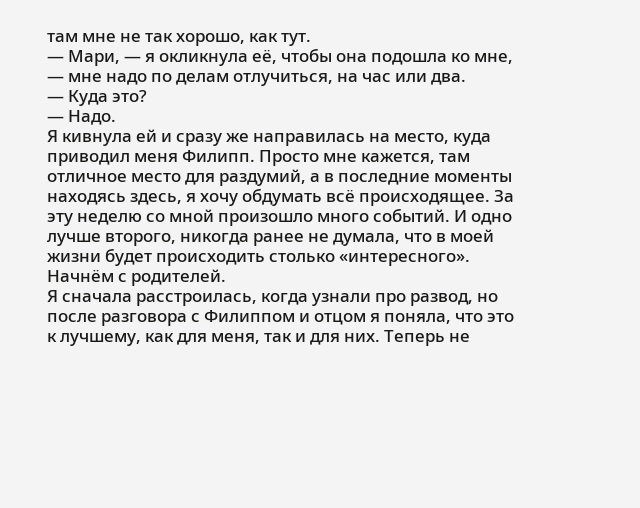там мне не так хорошо, как тут.
— Мари, — я окликнула её, чтобы она подошла ко мне, — мне надо по делам отлучиться, на час или два.
— Куда это?
— Надо.
Я кивнула ей и сразу же направилась на место, куда приводил меня Филипп. Просто мне кажется, там отличное место для раздумий, а в последние моменты находясь здесь, я хочу обдумать всё происходящее. За эту неделю со мной произошло много событий. И одно лучше второго, никогда ранее не думала, что в моей жизни будет происходить столько «интересного».
Начнём с родителей.
Я сначала расстроилась, когда узнали про развод, но после разговора с Филиппом и отцом я поняла, что это к лучшему, как для меня, так и для них. Теперь не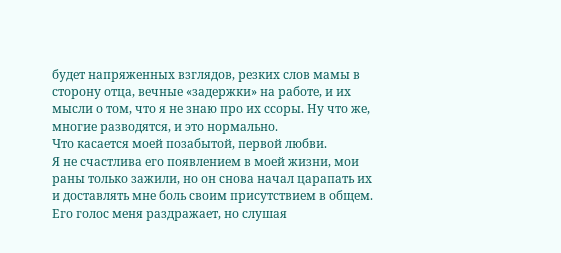будет напряженных взглядов, резких слов мамы в сторону отца, вечные «задержки» на работе, и их мысли о том, что я не знаю про их ссоры. Ну что же, многие разводятся, и это нормально.
Что касается моей позабытой, первой любви.
Я не счастлива его появлением в моей жизни, мои раны только зажили, но он снова начал царапать их и доставлять мне боль своим присутствием в общем. Его голос меня раздражает, но слушая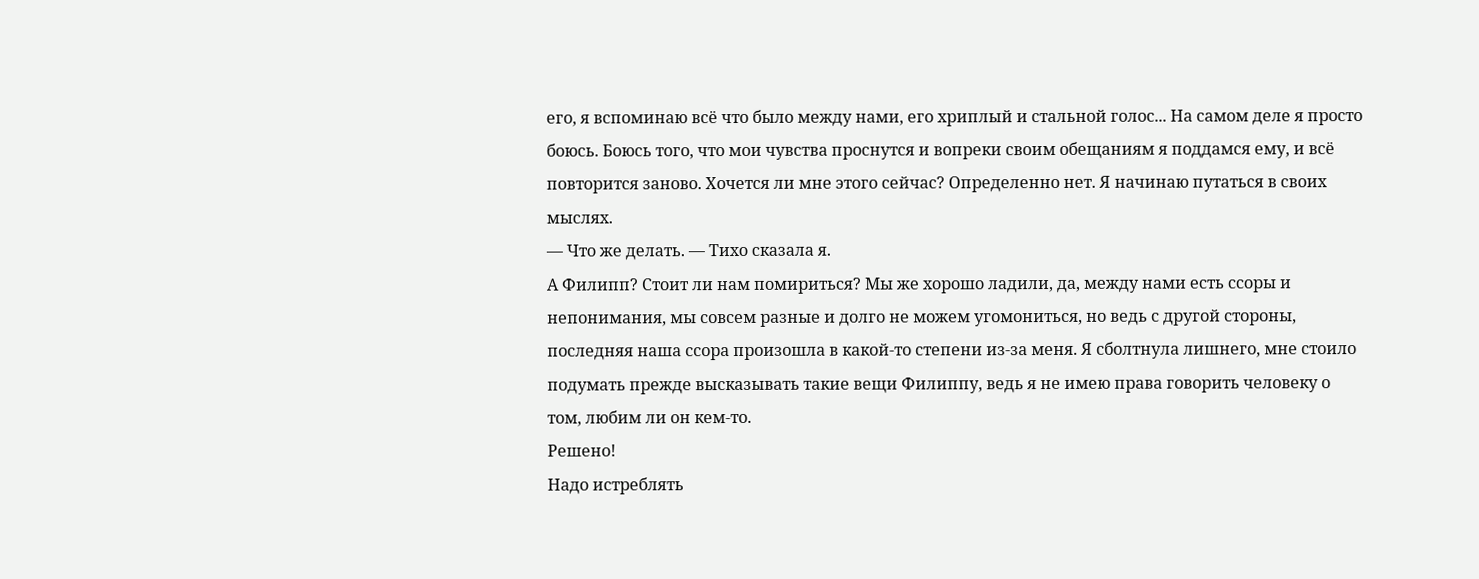его, я вспоминаю всё что было между нами, его хриплый и стальной голос... На самом деле я просто боюсь. Боюсь того, что мои чувства проснутся и вопреки своим обещаниям я поддамся ему, и всё повторится заново. Хочется ли мне этого сейчас? Определенно нет. Я начинаю путаться в своих мыслях.
— Что же делать. — Тихо сказала я.
А Филипп? Стоит ли нам помириться? Мы же хорошо ладили, да, между нами есть ссоры и непонимания, мы совсем разные и долго не можем угомониться, но ведь с другой стороны, последняя наша ссора произошла в какой-то степени из-за меня. Я сболтнула лишнего, мне стоило подумать прежде высказывать такие вещи Филиппу, ведь я не имею права говорить человеку о том, любим ли он кем-то.
Решено!
Надо истреблять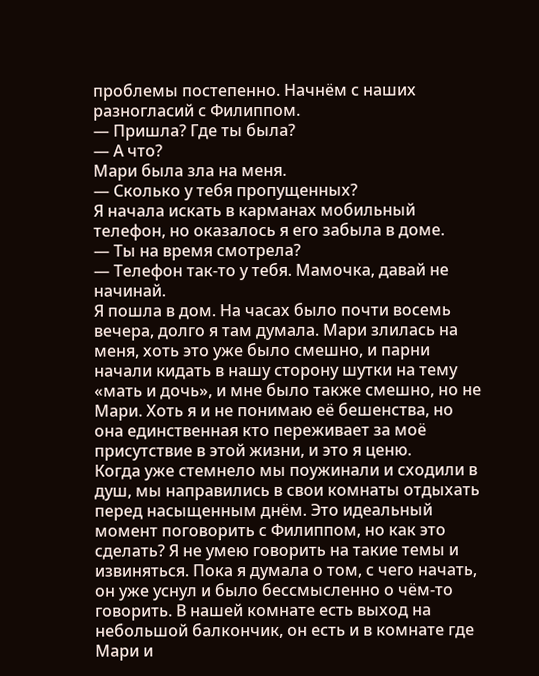проблемы постепенно. Начнём с наших разногласий с Филиппом.
— Пришла? Где ты была?
— А что?
Мари была зла на меня.
— Сколько у тебя пропущенных?
Я начала искать в карманах мобильный телефон, но оказалось я его забыла в доме.
— Ты на время смотрела?
— Телефон так-то у тебя. Мамочка, давай не начинай.
Я пошла в дом. На часах было почти восемь вечера, долго я там думала. Мари злилась на меня, хоть это уже было смешно, и парни начали кидать в нашу сторону шутки на тему «мать и дочь», и мне было также смешно, но не Мари. Хоть я и не понимаю её бешенства, но она единственная кто переживает за моё присутствие в этой жизни, и это я ценю.
Когда уже стемнело мы поужинали и сходили в душ, мы направились в свои комнаты отдыхать перед насыщенным днём. Это идеальный момент поговорить с Филиппом, но как это сделать? Я не умею говорить на такие темы и извиняться. Пока я думала о том, с чего начать, он уже уснул и было бессмысленно о чём-то говорить. В нашей комнате есть выход на небольшой балкончик, он есть и в комнате где Мари и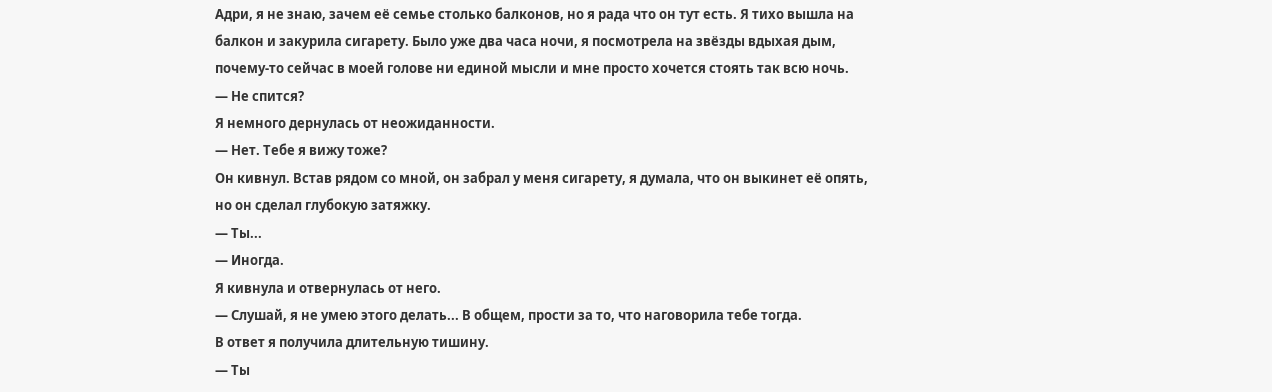Адри, я не знаю, зачем её семье столько балконов, но я рада что он тут есть. Я тихо вышла на балкон и закурила сигарету. Было уже два часа ночи, я посмотрела на звёзды вдыхая дым, почему-то сейчас в моей голове ни единой мысли и мне просто хочется стоять так всю ночь.
— Не спится?
Я немного дернулась от неожиданности.
— Нет. Тебе я вижу тоже?
Он кивнул. Встав рядом со мной, он забрал у меня сигарету, я думала, что он выкинет её опять, но он сделал глубокую затяжку.
— Ты...
— Иногда.
Я кивнула и отвернулась от него.
— Слушай, я не умею этого делать... В общем, прости за то, что наговорила тебе тогда.
В ответ я получила длительную тишину.
— Ты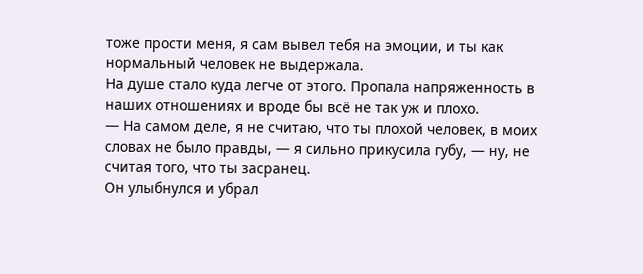тоже прости меня, я сам вывел тебя на эмоции, и ты как нормальный человек не выдержала.
На душе стало куда легче от этого. Пропала напряженность в наших отношениях и вроде бы всё не так уж и плохо.
— На самом деле, я не считаю, что ты плохой человек, в моих словах не было правды, — я сильно прикусила губу, — ну, не считая того, что ты засранец.
Он улыбнулся и убрал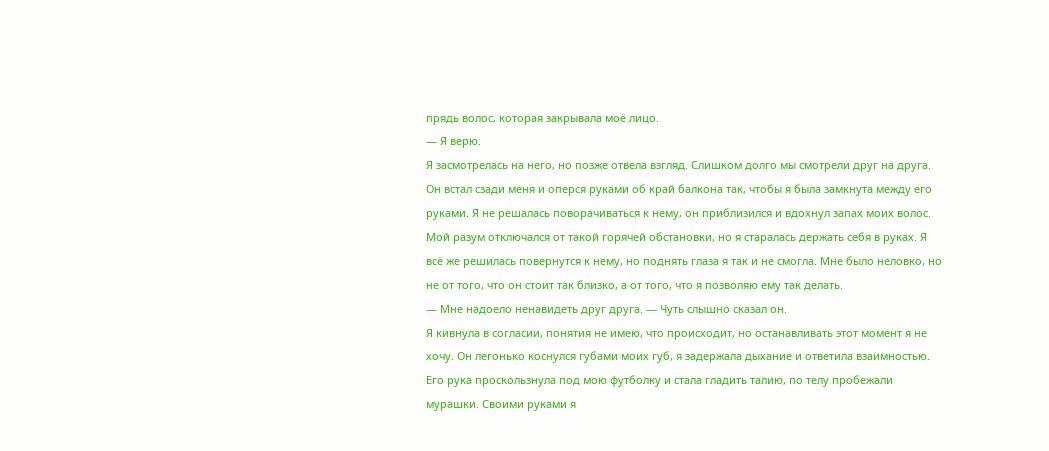прядь волос, которая закрывала моё лицо.
— Я верю.
Я засмотрелась на него, но позже отвела взгляд. Слишком долго мы смотрели друг на друга. Он встал сзади меня и оперся руками об край балкона так, чтобы я была замкнута между его руками. Я не решалась поворачиваться к нему, он приблизился и вдохнул запах моих волос. Мой разум отключался от такой горячей обстановки, но я старалась держать себя в руках. Я всё же решилась повернутся к нему, но поднять глаза я так и не смогла. Мне было неловко, но не от того, что он стоит так близко, а от того, что я позволяю ему так делать.
— Мне надоело ненавидеть друг друга. — Чуть слышно сказал он.
Я кивнула в согласии, понятия не имею, что происходит, но останавливать этот момент я не хочу. Он легонько коснулся губами моих губ, я задержала дыхание и ответила взаимностью. Его рука проскользнула под мою футболку и стала гладить талию, по телу пробежали мурашки. Своими руками я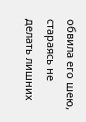обвила его шею, стараясь не делать лишних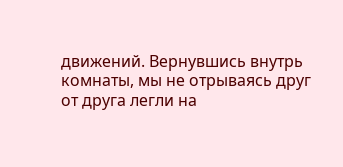движений. Вернувшись внутрь комнаты, мы не отрываясь друг от друга легли на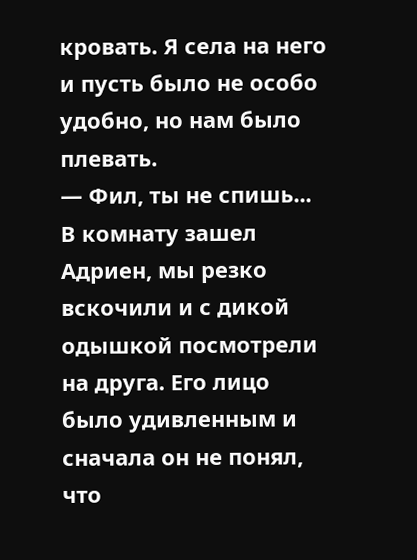кровать. Я села на него и пусть было не особо удобно, но нам было плевать.
— Фил, ты не спишь...
В комнату зашел Адриен, мы резко вскочили и с дикой одышкой посмотрели на друга. Его лицо было удивленным и сначала он не понял, что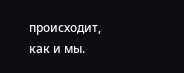происходит, как и мы.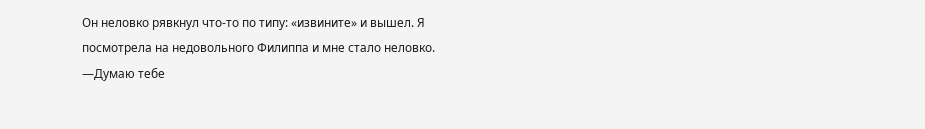Он неловко рявкнул что-то по типу: «извините» и вышел. Я посмотрела на недовольного Филиппа и мне стало неловко.
—Думаю тебе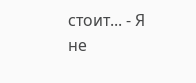стоит... - Я не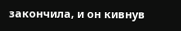закончила, и он кивнув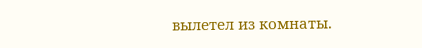вылетел из комнаты.